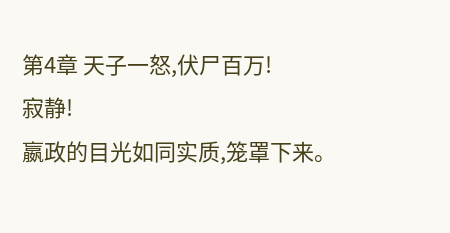第4章 天子一怒,伏尸百万!
寂静!
嬴政的目光如同实质,笼罩下来。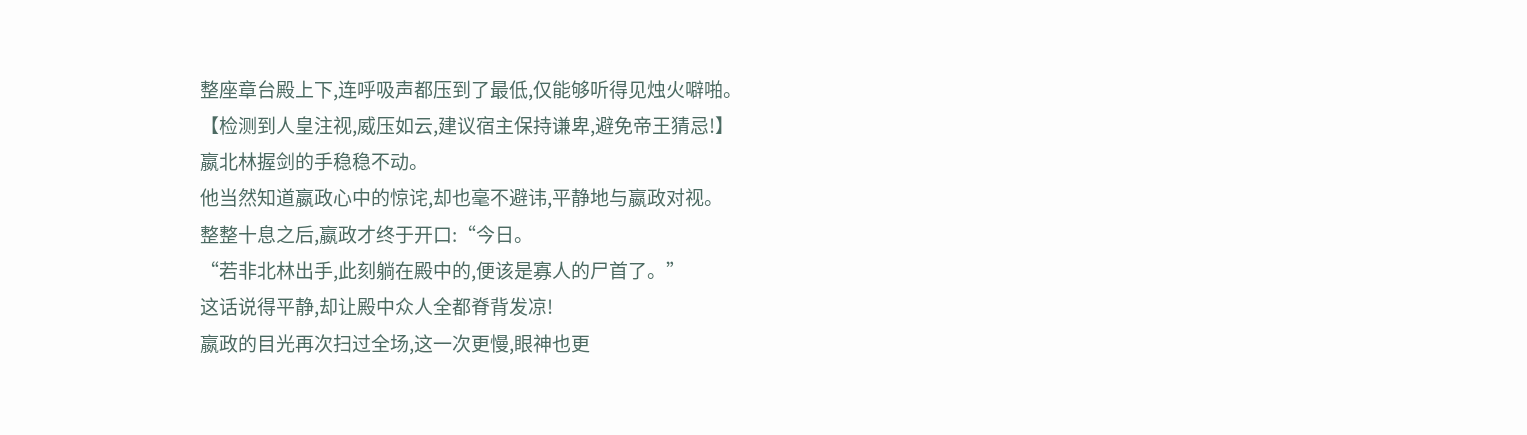整座章台殿上下,连呼吸声都压到了最低,仅能够听得见烛火噼啪。
【检测到人皇注视,威压如云,建议宿主保持谦卑,避免帝王猜忌!】
嬴北林握剑的手稳稳不动。
他当然知道嬴政心中的惊诧,却也毫不避讳,平静地与嬴政对视。
整整十息之后,嬴政才终于开口:“今日。
“若非北林出手,此刻躺在殿中的,便该是寡人的尸首了。”
这话说得平静,却让殿中众人全都脊背发凉!
嬴政的目光再次扫过全场,这一次更慢,眼神也更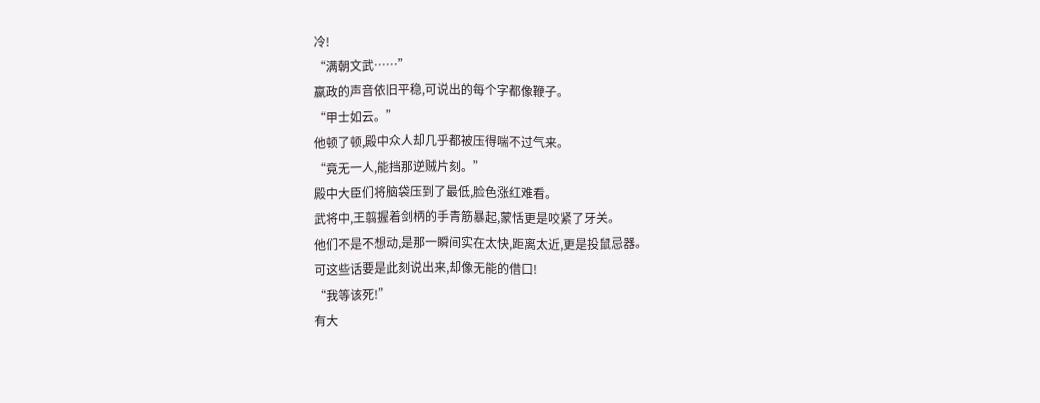冷!
“满朝文武……”
嬴政的声音依旧平稳,可说出的每个字都像鞭子。
“甲士如云。”
他顿了顿,殿中众人却几乎都被压得喘不过气来。
“竟无一人,能挡那逆贼片刻。”
殿中大臣们将脑袋压到了最低,脸色涨红难看。
武将中,王翦握着剑柄的手青筋暴起,蒙恬更是咬紧了牙关。
他们不是不想动,是那一瞬间实在太快,距离太近,更是投鼠忌器。
可这些话要是此刻说出来,却像无能的借口!
“我等该死!”
有大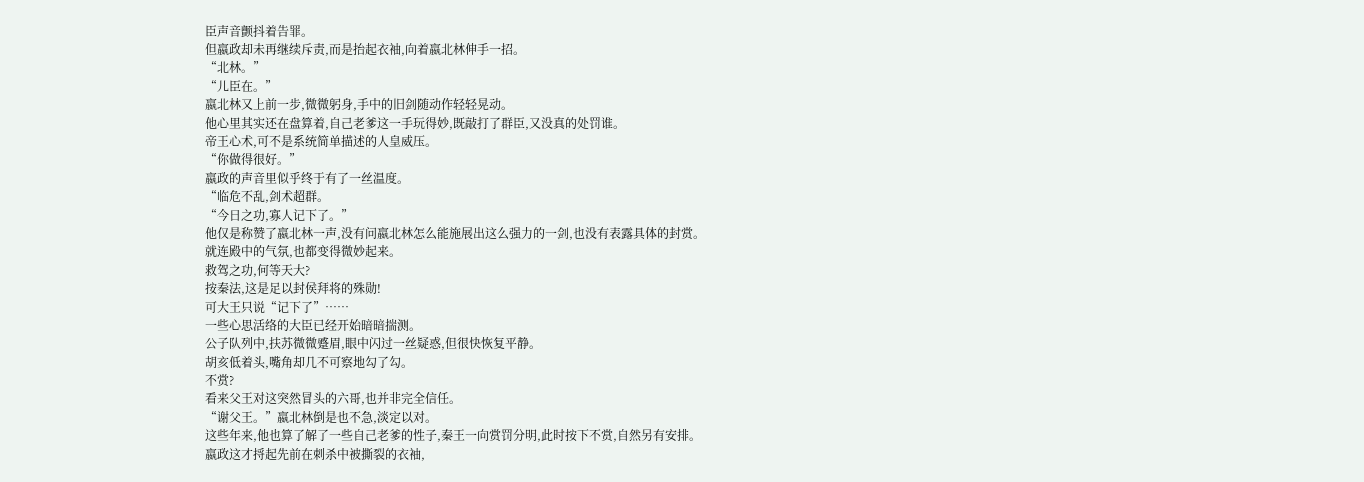臣声音颤抖着告罪。
但嬴政却未再继续斥责,而是抬起衣袖,向着嬴北林伸手一招。
“北林。”
“儿臣在。”
嬴北林又上前一步,微微躬身,手中的旧剑随动作轻轻晃动。
他心里其实还在盘算着,自己老爹这一手玩得妙,既敲打了群臣,又没真的处罚谁。
帝王心术,可不是系统简单描述的人皇威压。
“你做得很好。”
嬴政的声音里似乎终于有了一丝温度。
“临危不乱,剑术超群。
“今日之功,寡人记下了。”
他仅是称赞了嬴北林一声,没有问嬴北林怎么能施展出这么强力的一剑,也没有表露具体的封赏。
就连殿中的气氛,也都变得微妙起来。
救驾之功,何等天大?
按秦法,这是足以封侯拜将的殊勋!
可大王只说“记下了”……
一些心思活络的大臣已经开始暗暗揣测。
公子队列中,扶苏微微蹙眉,眼中闪过一丝疑惑,但很快恢复平静。
胡亥低着头,嘴角却几不可察地勾了勾。
不赏?
看来父王对这突然冒头的六哥,也并非完全信任。
“谢父王。”嬴北林倒是也不急,淡定以对。
这些年来,他也算了解了一些自己老爹的性子,秦王一向赏罚分明,此时按下不赏,自然另有安排。
嬴政这才捋起先前在刺杀中被撕裂的衣袖,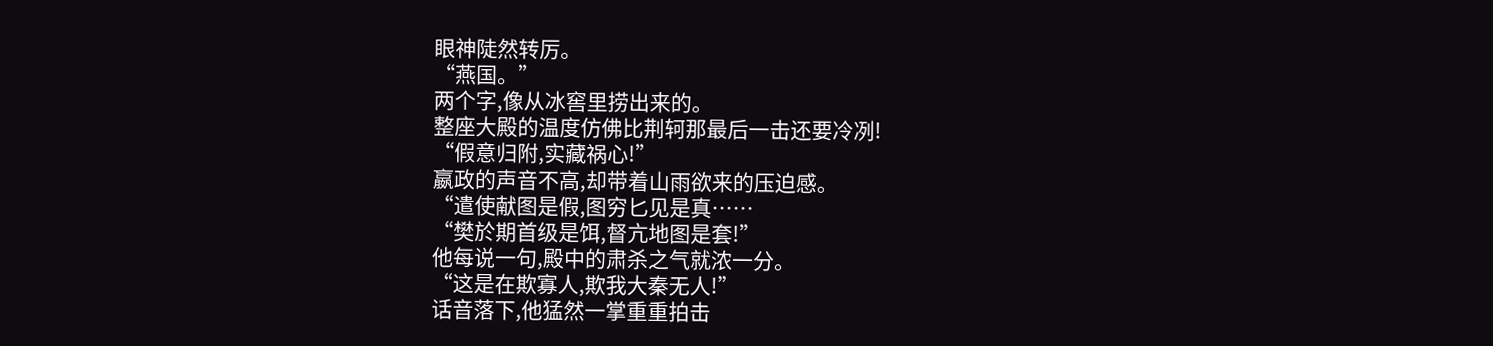眼神陡然转厉。
“燕国。”
两个字,像从冰窖里捞出来的。
整座大殿的温度仿佛比荆轲那最后一击还要冷冽!
“假意归附,实藏祸心!”
嬴政的声音不高,却带着山雨欲来的压迫感。
“遣使献图是假,图穷匕见是真……
“樊於期首级是饵,督亢地图是套!”
他每说一句,殿中的肃杀之气就浓一分。
“这是在欺寡人,欺我大秦无人!”
话音落下,他猛然一掌重重拍击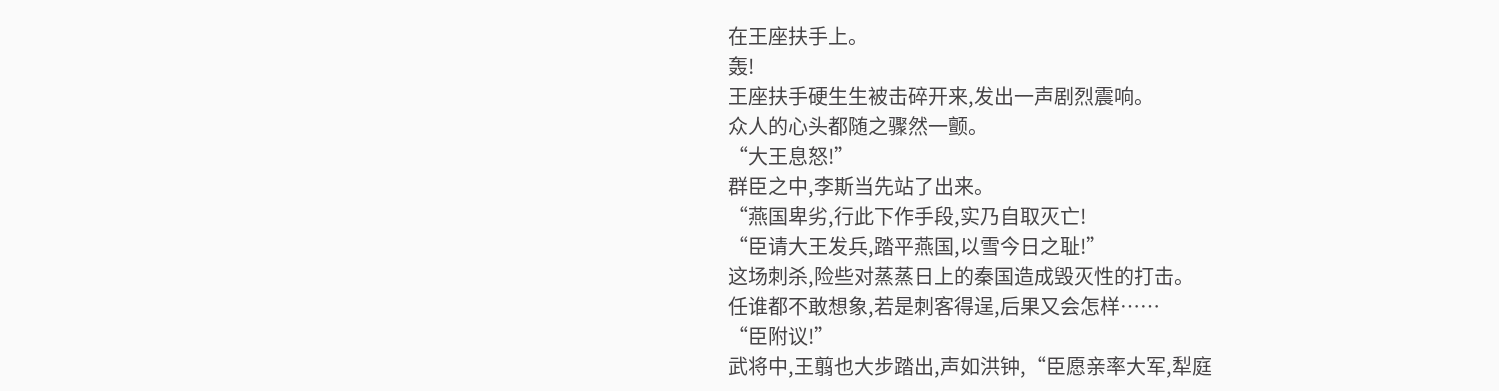在王座扶手上。
轰!
王座扶手硬生生被击碎开来,发出一声剧烈震响。
众人的心头都随之骤然一颤。
“大王息怒!”
群臣之中,李斯当先站了出来。
“燕国卑劣,行此下作手段,实乃自取灭亡!
“臣请大王发兵,踏平燕国,以雪今日之耻!”
这场刺杀,险些对蒸蒸日上的秦国造成毁灭性的打击。
任谁都不敢想象,若是刺客得逞,后果又会怎样……
“臣附议!”
武将中,王翦也大步踏出,声如洪钟,“臣愿亲率大军,犁庭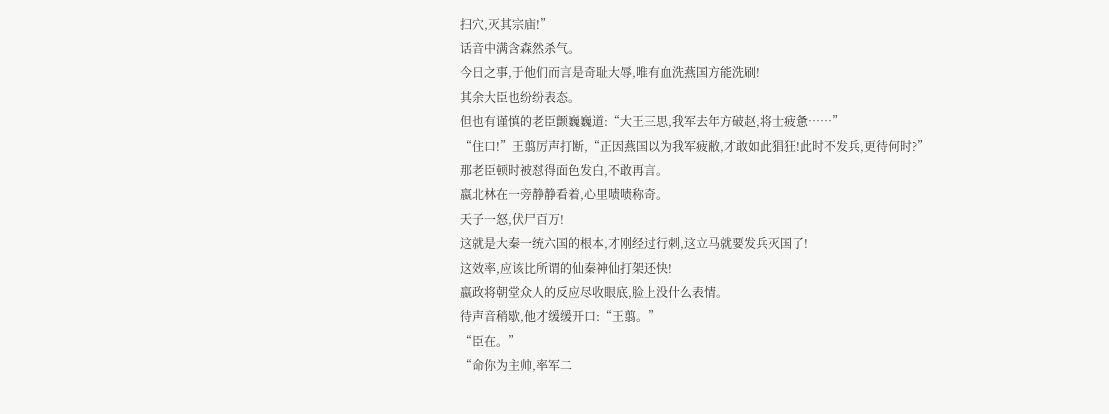扫穴,灭其宗庙!”
话音中满含森然杀气。
今日之事,于他们而言是奇耻大辱,唯有血洗燕国方能洗刷!
其余大臣也纷纷表态。
但也有谨慎的老臣颤巍巍道:“大王三思,我军去年方破赵,将士疲惫……”
“住口!”王翦厉声打断,“正因燕国以为我军疲敝,才敢如此猖狂!此时不发兵,更待何时?”
那老臣顿时被怼得面色发白,不敢再言。
嬴北林在一旁静静看着,心里啧啧称奇。
天子一怒,伏尸百万!
这就是大秦一统六国的根本,才刚经过行刺,这立马就要发兵灭国了!
这效率,应该比所谓的仙秦神仙打架还快!
嬴政将朝堂众人的反应尽收眼底,脸上没什么表情。
待声音稍歇,他才缓缓开口:“王翦。”
“臣在。”
“命你为主帅,率军二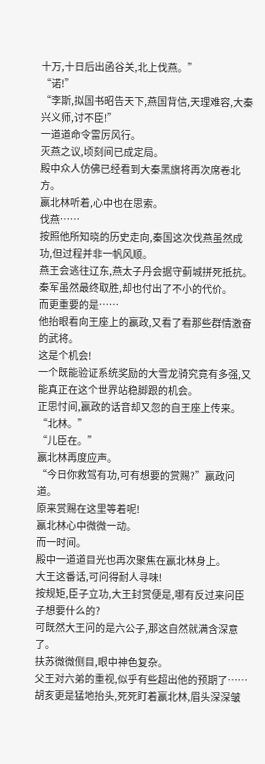十万,十日后出函谷关,北上伐燕。”
“诺!”
“李斯,拟国书昭告天下,燕国背信,天理难容,大秦兴义师,讨不臣!”
一道道命令雷厉风行。
灭燕之议,顷刻间已成定局。
殿中众人仿佛已经看到大秦黑旗将再次席卷北方。
嬴北林听着,心中也在思索。
伐燕……
按照他所知晓的历史走向,秦国这次伐燕虽然成功,但过程并非一帆风顺。
燕王会逃往辽东,燕太子丹会据守蓟城拼死抵抗。
秦军虽然最终取胜,却也付出了不小的代价。
而更重要的是……
他抬眼看向王座上的嬴政,又看了看那些群情激奋的武将。
这是个机会!
一个既能验证系统奖励的大雪龙骑究竟有多强,又能真正在这个世界站稳脚跟的机会。
正思忖间,嬴政的话音却又忽的自王座上传来。
“北林。”
“儿臣在。”
嬴北林再度应声。
“今日你救驾有功,可有想要的赏赐?”嬴政问道。
原来赏赐在这里等着呢!
嬴北林心中微微一动。
而一时间。
殿中一道道目光也再次聚焦在嬴北林身上。
大王这番话,可问得耐人寻味!
按规矩,臣子立功,大王封赏便是,哪有反过来问臣子想要什么的?
可既然大王问的是六公子,那这自然就满含深意了。
扶苏微微侧目,眼中神色复杂。
父王对六弟的重视,似乎有些超出他的预期了……
胡亥更是猛地抬头,死死盯着嬴北林,眉头深深皱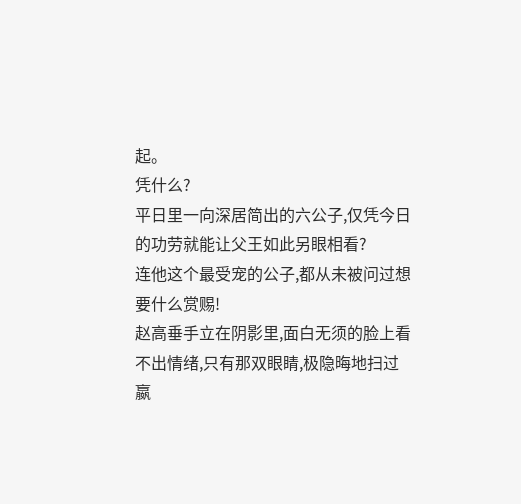起。
凭什么?
平日里一向深居简出的六公子,仅凭今日的功劳就能让父王如此另眼相看?
连他这个最受宠的公子,都从未被问过想要什么赏赐!
赵高垂手立在阴影里,面白无须的脸上看不出情绪,只有那双眼睛,极隐晦地扫过嬴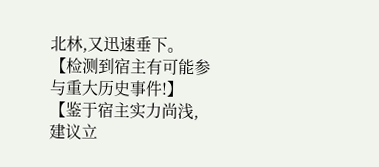北林,又迅速垂下。
【检测到宿主有可能参与重大历史事件!】
【鉴于宿主实力尚浅,建议立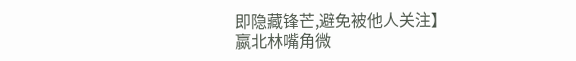即隐藏锋芒,避免被他人关注】
嬴北林嘴角微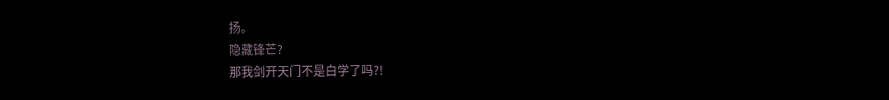扬。
隐藏锋芒?
那我剑开天门不是白学了吗?!